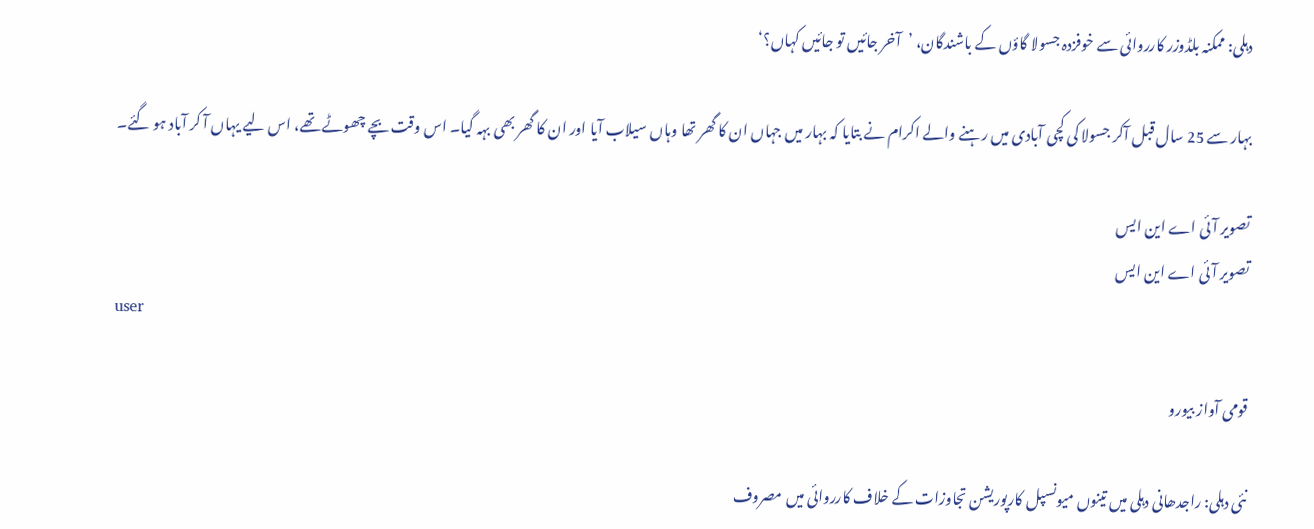دہلی: ممکنہ بلڈوزر کارروائی سے خوفزدہ جسولا گاؤں کے باشندگان، ’آخر جائیں تو جائیں کہاں؟‘

بہار سے 25 سال قبل آکر جسولا کی کچی آبادی میں رہنے والے اکرام نے بتایا کہ بہار میں جہاں ان کا گھر تھا وہاں سیلاب آیا اور ان کا گھر بھی بہہ گیا۔ اس وقت بچے چھوٹے تھے، اس لیے یہاں آ کر آباد ہو گئے۔

تصویر آئی اے این ایس
تصویر آئی اے این ایس
user

قومی آواز بیورو

نئی دہلی: راجدھانی دہلی میں تینوں میونسپل کارپوریشن تجاوزات کے خلاف کارروائی میں مصروف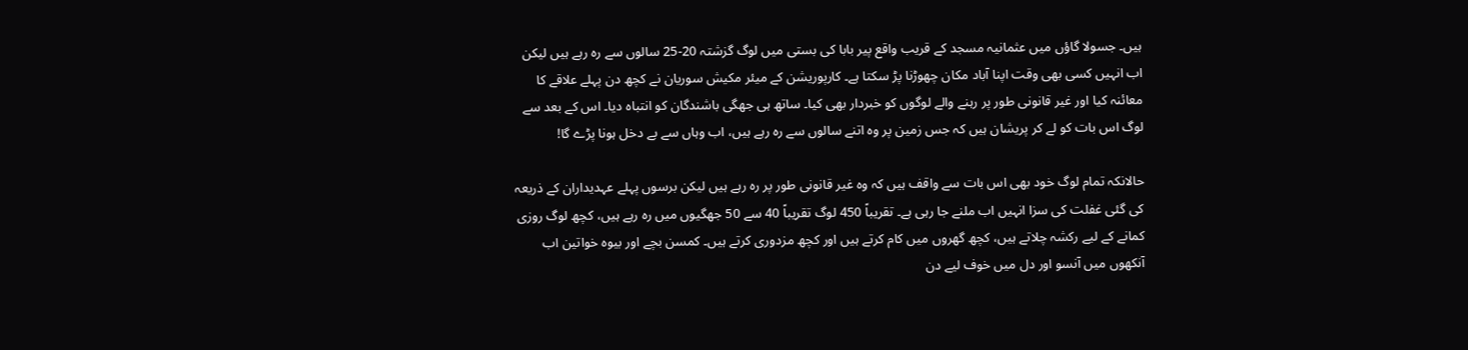ہیں۔ جسولا گاؤں میں عثمانیہ مسجد کے قریب واقع پیر بابا کی بستی میں لوگ گزشتہ 20-25 سالوں سے رہ رہے ہیں لیکن اب انہیں کسی بھی وقت اپنا آباد مکان چھوڑنا پڑ سکتا ہے۔ کارپوریشن کے میئر مکیش سوریان نے کچھ دن پہلے علاقے کا معائنہ کیا اور غیر قانونی طور پر رہنے والے لوگوں کو خبردار بھی کیا۔ ساتھ ہی جھگی باشندگان کو انتباہ دیا۔ اس کے بعد سے لوگ اس بات کو لے کر پریشان ہیں کہ جس زمین پر وہ اتنے سالوں سے رہ رہے ہیں، اب وہاں سے بے دخل ہونا پڑے گا!

حالانکہ تمام لوگ خود بھی اس بات سے واقف ہیں کہ وہ غیر قانونی طور پر رہ رہے ہیں لیکن برسوں پہلے عہدیداران کے ذریعہ کی گئی غفلت کی سزا انہیں اب ملنے جا رہی ہے۔ تقریباً 450 لوگ تقریباً 40 سے 50 جھگیوں میں رہ رہے ہیں، کچھ لوگ روزی کمانے کے لیے رکشہ چلاتے ہیں، کچھ گھروں میں کام کرتے ہیں اور کچھ مزدوری کرتے ہیں۔ کمسن بچے اور بیوہ خواتین اب آنکھوں میں آنسو اور دل میں خوف لیے دن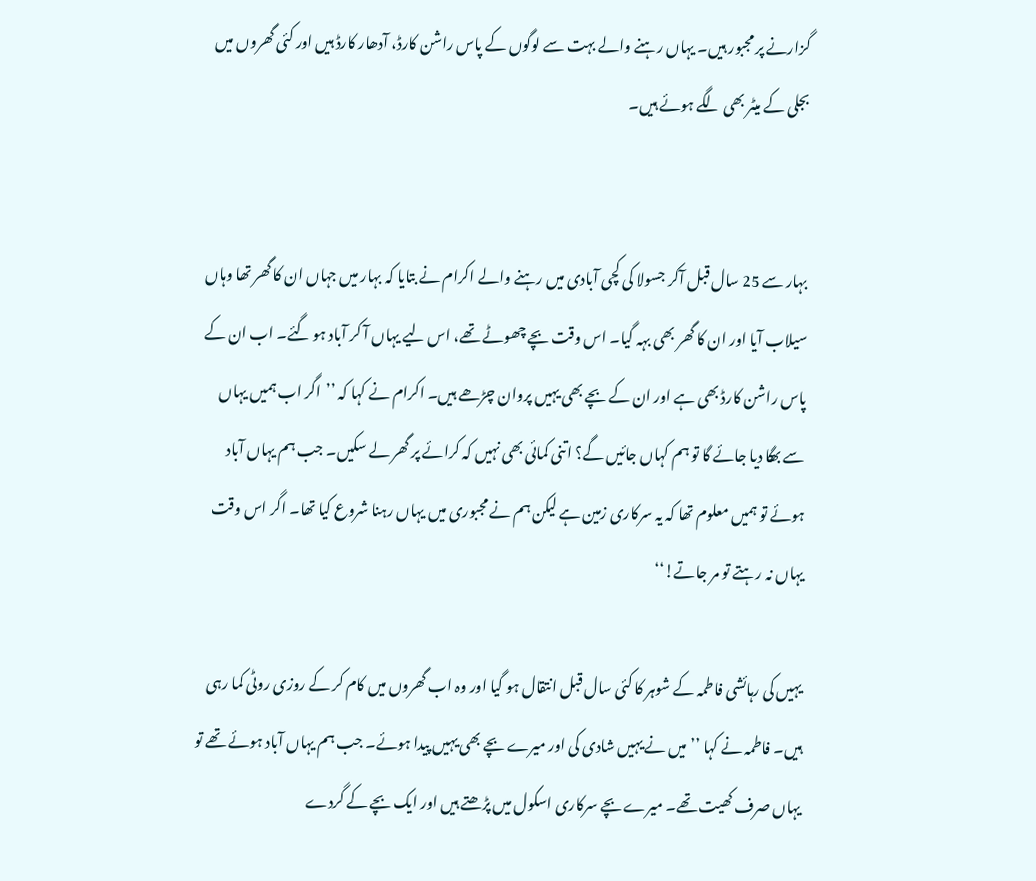گزارنے پر مجبور ہیں۔ یہاں رہنے والے بہت سے لوگوں کے پاس راشن کارڈ، آدھار کارڈ ہیں اور کئی گھروں میں بجلی کے میٹر بھی لگے ہوئے ہیں۔


بہار سے 25 سال قبل آکر جسولا کی کچی آبادی میں رہنے والے اکرام نے بتایا کہ بہار میں جہاں ان کا گھر تھا وہاں سیلاب آیا اور ان کا گھر بھی بہہ گیا۔ اس وقت بچے چھوٹے تھے، اس لیے یہاں آ کر آباد ہو گئے۔ اب ان کے پاس راشن کارڈ بھی ہے اور ان کے بچے بھی یہیں پروان چڑھے ہیں۔ اکرام نے کہا کہ ’’اگر اب ہمیں یہاں سے بھگا دیا جائے گا تو ہم کہاں جائیں گے؟ اتنی کمائی بھی نہیں کہ کرائے پر گھر لے سکیں۔ جب ہم یہاں آباد ہوئے تو ہمیں معلوم تھا کہ یہ سرکاری زمین ہے لیکن ہم نے مجبوری میں یہاں رہنا شروع کیا تھا۔ اگر اس وقت یہاں نہ رہتے تو مر جاتے!‘‘

یہیں کی رہائشی فاطمہ کے شوہر کا کئی سال قبل انتقال ہو گیا اور وہ اب گھروں میں کام کر کے روزی روٹی کما رہی ہیں۔ فاطمہ نے کہا ’’میں نے یہیں شادی کی اور میرے بچے بھی یہیں پیدا ہوئے۔ جب ہم یہاں آباد ہوئے تھے تو یہاں صرف کھیت تھے۔ میرے بچے سرکاری اسکول میں پڑھتے ہیں اور ایک بچے کے گردے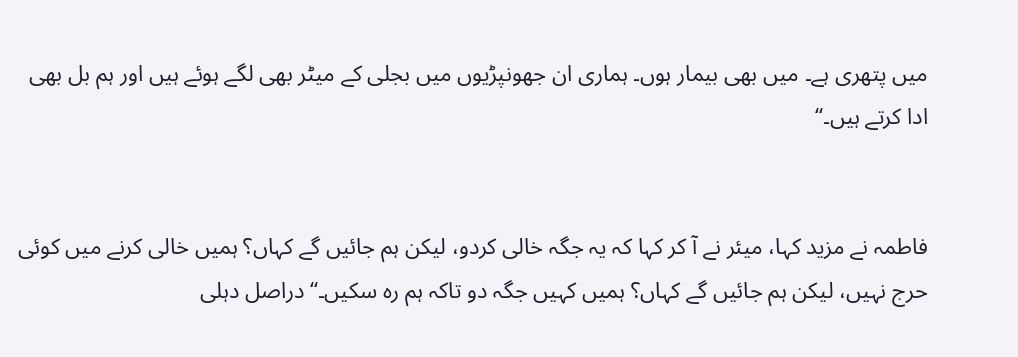میں پتھری ہے۔ میں بھی بیمار ہوں۔ ہماری ان جھونپڑیوں میں بجلی کے میٹر بھی لگے ہوئے ہیں اور ہم بل بھی ادا کرتے ہیں۔‘‘


فاطمہ نے مزید کہا، میئر نے آ کر کہا کہ یہ جگہ خالی کردو، لیکن ہم جائیں گے کہاں؟ ہمیں خالی کرنے میں کوئی حرج نہیں، لیکن ہم جائیں گے کہاں؟ ہمیں کہیں جگہ دو تاکہ ہم رہ سکیں۔‘‘ دراصل دہلی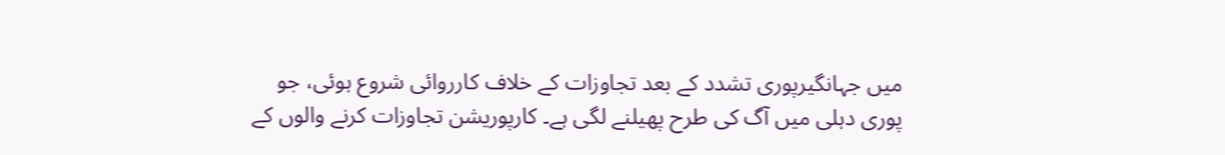میں جہانگیرپوری تشدد کے بعد تجاوزات کے خلاف کارروائی شروع ہوئی، جو پوری دہلی میں آگ کی طرح پھیلنے لگی ہے۔ کارپوریشن تجاوزات کرنے والوں کے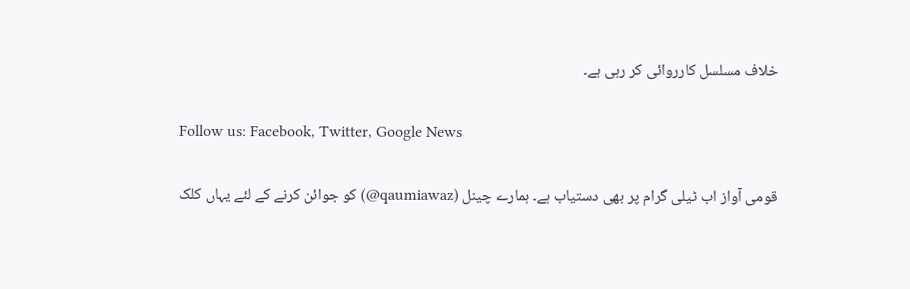خلاف مسلسل کارروائی کر رہی ہے۔

Follow us: Facebook, Twitter, Google News

قومی آواز اب ٹیلی گرام پر بھی دستیاب ہے۔ ہمارے چینل (qaumiawaz@) کو جوائن کرنے کے لئے یہاں کلک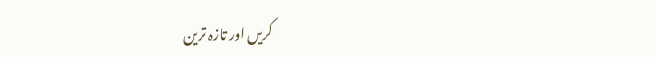کریں اور تازہ ترین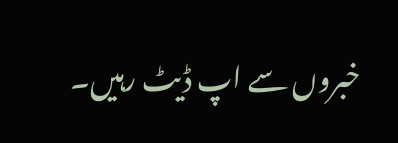خبروں سے اپ ڈیٹ رہیں۔